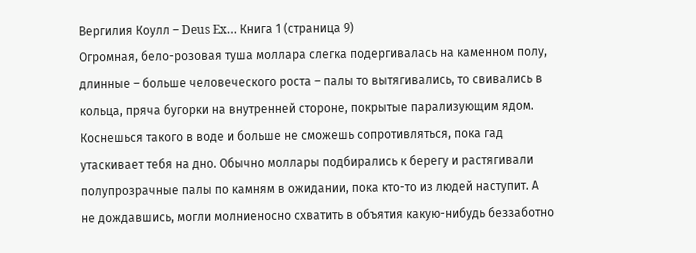Вергилия Коулл – Deus Ex… Книга 1 (страница 9)
Огромная, бело-розовая туша моллара слегка подергивалась на каменном полу, длинные – больше человеческого роста – палы то вытягивались, то свивались в кольца, пряча бугорки на внутренней стороне, покрытые парализующим ядом. Коснешься такого в воде и больше не сможешь сопротивляться, пока гад утаскивает тебя на дно. Обычно моллары подбирались к берегу и растягивали полупрозрачные палы по камням в ожидании, пока кто-то из людей наступит. А не дождавшись, могли молниеносно схватить в объятия какую-нибудь беззаботно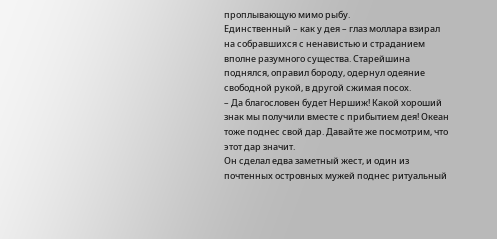проплывающую мимо рыбу.
Единственный – как у дея – глаз моллара взирал на собравшихся с ненавистью и страданием вполне разумного существа. Старейшина поднялся, оправил бороду, одернул одеяние свободной рукой, в другой сжимая посох.
– Да благословен будет Нершиж! Какой хороший знак мы получили вместе с прибытием дея! Океан тоже поднес свой дар. Давайте же посмотрим, что этот дар значит.
Он сделал едва заметный жест, и один из почтенных островных мужей поднес ритуальный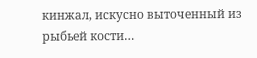кинжал, искусно выточенный из рыбьей кости…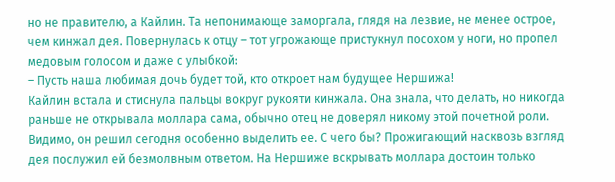но не правителю, а Кайлин. Та непонимающе заморгала, глядя на лезвие, не менее острое, чем кинжал дея. Повернулась к отцу – тот угрожающе пристукнул посохом у ноги, но пропел медовым голосом и даже с улыбкой:
– Пусть наша любимая дочь будет той, кто откроет нам будущее Нершижа!
Кайлин встала и стиснула пальцы вокруг рукояти кинжала. Она знала, что делать, но никогда раньше не открывала моллара сама, обычно отец не доверял никому этой почетной роли. Видимо, он решил сегодня особенно выделить ее. С чего бы? Прожигающий насквозь взгляд дея послужил ей безмолвным ответом. На Нершиже вскрывать моллара достоин только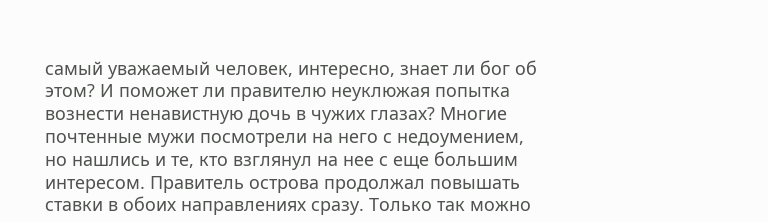самый уважаемый человек, интересно, знает ли бог об этом? И поможет ли правителю неуклюжая попытка вознести ненавистную дочь в чужих глазах? Многие почтенные мужи посмотрели на него с недоумением, но нашлись и те, кто взглянул на нее с еще большим интересом. Правитель острова продолжал повышать ставки в обоих направлениях сразу. Только так можно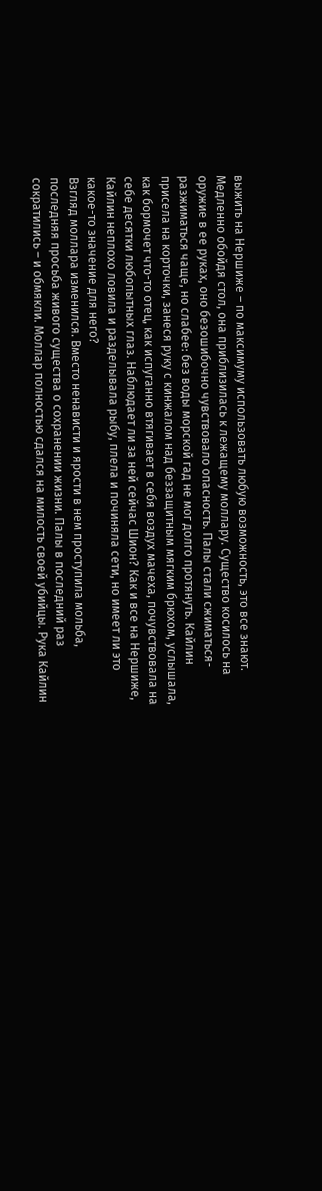выжить на Нершиже – по максимуму использовать любую возможность, это все знают.
Медленно обойдя стол, она приблизилась к лежащему моллару. Существо косилось на оружие в ее руках, оно безошибочно чувствовало опасность. Палы стали сжиматься-разжиматься чаще, но слабее: без воды морской гад не мог долго протянуть. Кайлин присела на корточки, занеся руку с кинжалом над беззащитным мягким брюхом, услышала, как бормочет что-то отец, как испуганно втягивает в себя воздух мачеха, почувствовала на себе десятки любопытных глаз. Наблюдает ли за ней сейчас Шион? Как и все на Нершиже, Кайлин неплохо ловила и разделывала рыбу, плела и починяла сети, но имеет ли это какое-то значение для него?
Взгляд моллара изменился. Вместо ненависти и ярости в нем проступила мольба, последняя просьба живого существа о сохранении жизни. Палы в последний раз сократились – и обмякли. Моллар полностью сдался на милость своей убийцы. Рука Кайлин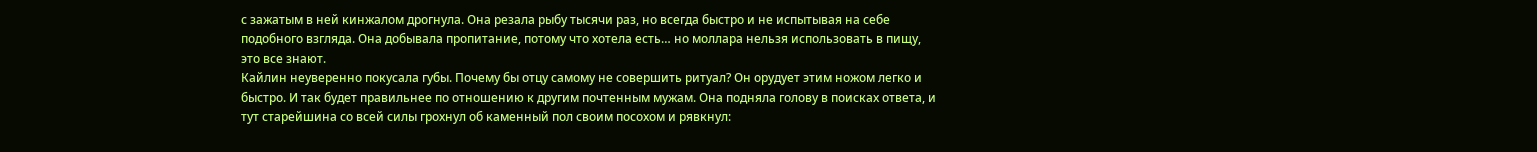с зажатым в ней кинжалом дрогнула. Она резала рыбу тысячи раз, но всегда быстро и не испытывая на себе подобного взгляда. Она добывала пропитание, потому что хотела есть… но моллара нельзя использовать в пищу, это все знают.
Кайлин неуверенно покусала губы. Почему бы отцу самому не совершить ритуал? Он орудует этим ножом легко и быстро. И так будет правильнее по отношению к другим почтенным мужам. Она подняла голову в поисках ответа, и тут старейшина со всей силы грохнул об каменный пол своим посохом и рявкнул: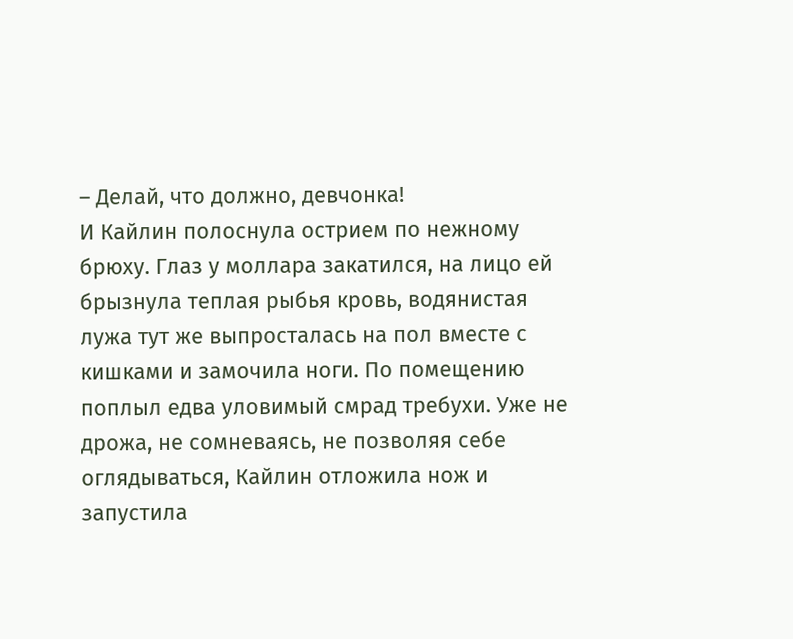– Делай, что должно, девчонка!
И Кайлин полоснула острием по нежному брюху. Глаз у моллара закатился, на лицо ей брызнула теплая рыбья кровь, водянистая лужа тут же выпросталась на пол вместе с кишками и замочила ноги. По помещению поплыл едва уловимый смрад требухи. Уже не дрожа, не сомневаясь, не позволяя себе оглядываться, Кайлин отложила нож и запустила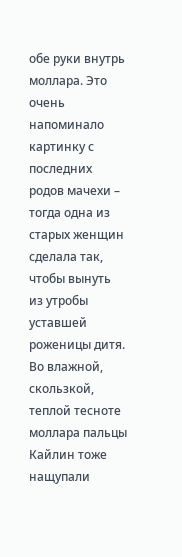обе руки внутрь моллара. Это очень напоминало картинку с последних родов мачехи – тогда одна из старых женщин сделала так, чтобы вынуть из утробы уставшей роженицы дитя.
Во влажной, скользкой, теплой тесноте моллара пальцы Кайлин тоже нащупали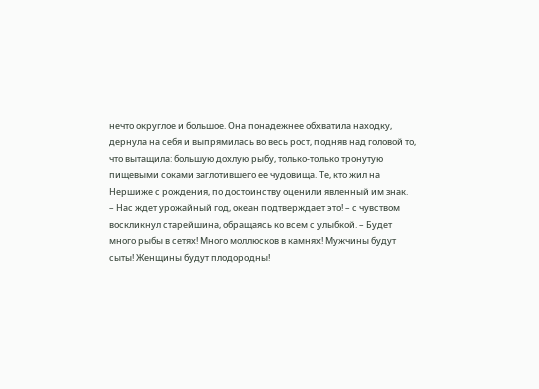нечто округлое и большое. Она понадежнее обхватила находку, дернула на себя и выпрямилась во весь рост, подняв над головой то, что вытащила: большую дохлую рыбу, только-только тронутую пищевыми соками заглотившего ее чудовища. Те, кто жил на Нершиже с рождения, по достоинству оценили явленный им знак.
– Нас ждет урожайный год, океан подтверждает это! – с чувством воскликнул старейшина, обращаясь ко всем с улыбкой. – Будет много рыбы в сетях! Много моллюсков в камнях! Мужчины будут сыты! Женщины будут плодородны!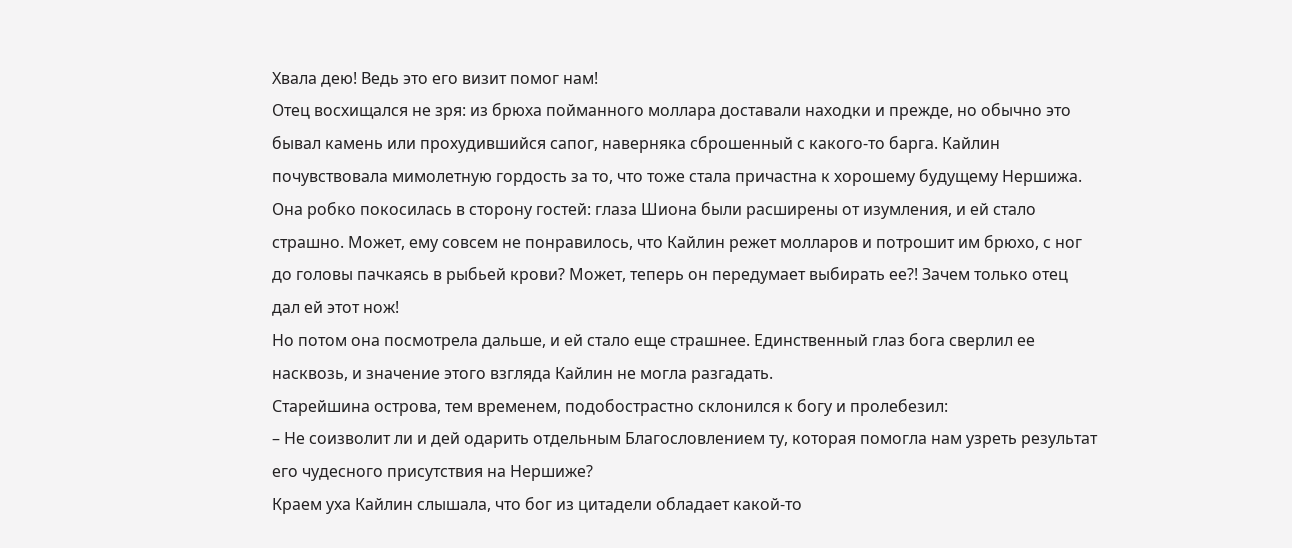Хвала дею! Ведь это его визит помог нам!
Отец восхищался не зря: из брюха пойманного моллара доставали находки и прежде, но обычно это бывал камень или прохудившийся сапог, наверняка сброшенный с какого-то барга. Кайлин почувствовала мимолетную гордость за то, что тоже стала причастна к хорошему будущему Нершижа. Она робко покосилась в сторону гостей: глаза Шиона были расширены от изумления, и ей стало страшно. Может, ему совсем не понравилось, что Кайлин режет молларов и потрошит им брюхо, с ног до головы пачкаясь в рыбьей крови? Может, теперь он передумает выбирать ее?! Зачем только отец дал ей этот нож!
Но потом она посмотрела дальше, и ей стало еще страшнее. Единственный глаз бога сверлил ее насквозь, и значение этого взгляда Кайлин не могла разгадать.
Старейшина острова, тем временем, подобострастно склонился к богу и пролебезил:
– Не соизволит ли и дей одарить отдельным Благословлением ту, которая помогла нам узреть результат его чудесного присутствия на Нершиже?
Краем уха Кайлин слышала, что бог из цитадели обладает какой-то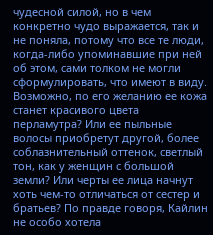чудесной силой, но в чем конкретно чудо выражается, так и не поняла, потому что все те люди, когда-либо упоминавшие при ней об этом, сами толком не могли сформулировать, что имеют в виду. Возможно, по его желанию ее кожа станет красивого цвета перламутра? Или ее пыльные волосы приобретут другой, более соблазнительный оттенок, светлый тон, как у женщин с большой земли? Или черты ее лица начнут хоть чем-то отличаться от сестер и братьев? По правде говоря, Кайлин не особо хотела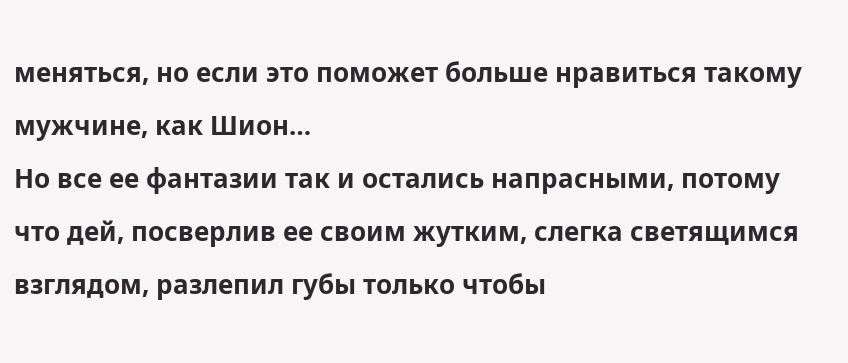меняться, но если это поможет больше нравиться такому мужчине, как Шион…
Но все ее фантазии так и остались напрасными, потому что дей, посверлив ее своим жутким, слегка светящимся взглядом, разлепил губы только чтобы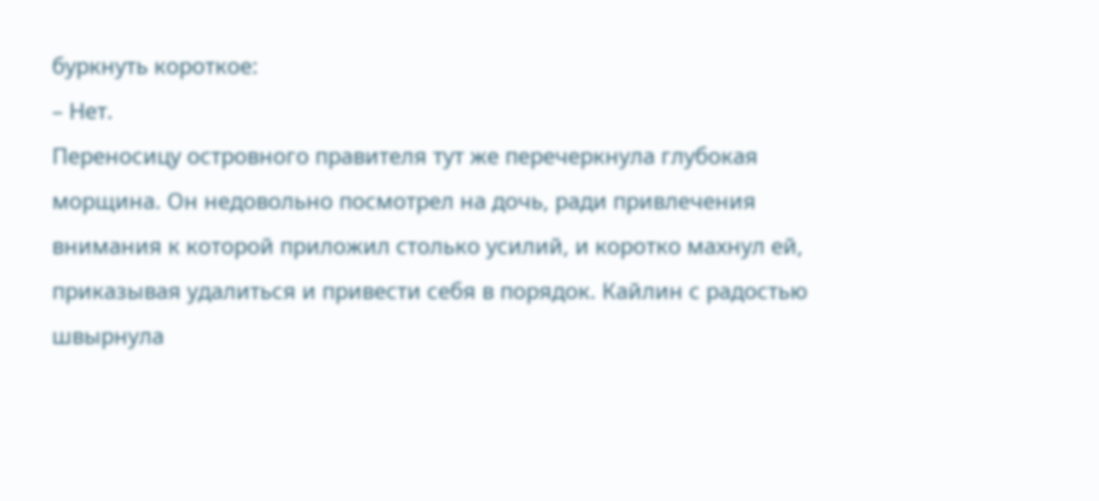буркнуть короткое:
– Нет.
Переносицу островного правителя тут же перечеркнула глубокая морщина. Он недовольно посмотрел на дочь, ради привлечения внимания к которой приложил столько усилий, и коротко махнул ей, приказывая удалиться и привести себя в порядок. Кайлин с радостью швырнула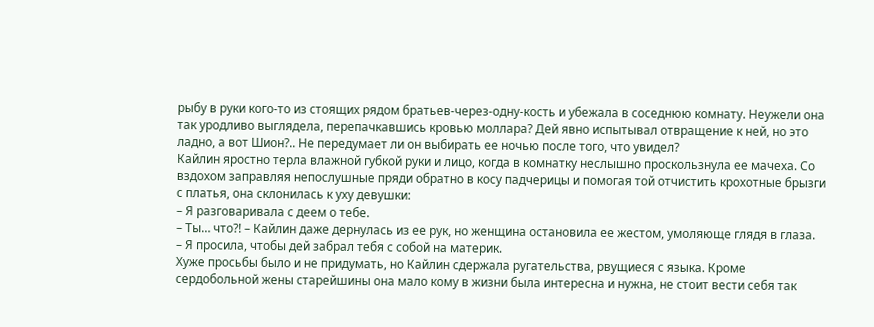рыбу в руки кого-то из стоящих рядом братьев-через-одну-кость и убежала в соседнюю комнату. Неужели она так уродливо выглядела, перепачкавшись кровью моллара? Дей явно испытывал отвращение к ней, но это ладно, а вот Шион?.. Не передумает ли он выбирать ее ночью после того, что увидел?
Кайлин яростно терла влажной губкой руки и лицо, когда в комнатку неслышно проскользнула ее мачеха. Со вздохом заправляя непослушные пряди обратно в косу падчерицы и помогая той отчистить крохотные брызги с платья, она склонилась к уху девушки:
– Я разговаривала с деем о тебе.
– Ты… что?! – Кайлин даже дернулась из ее рук, но женщина остановила ее жестом, умоляюще глядя в глаза.
– Я просила, чтобы дей забрал тебя с собой на материк.
Хуже просьбы было и не придумать, но Кайлин сдержала ругательства, рвущиеся с языка. Кроме сердобольной жены старейшины она мало кому в жизни была интересна и нужна, не стоит вести себя так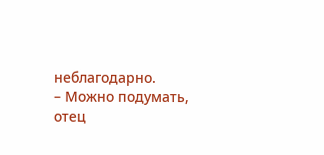неблагодарно.
– Можно подумать, отец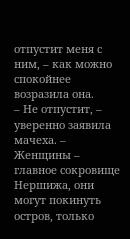отпустит меня с ним, – как можно спокойнее возразила она.
– Не отпустит, – уверенно заявила мачеха. – Женщины – главное сокровище Нершижа, они могут покинуть остров, только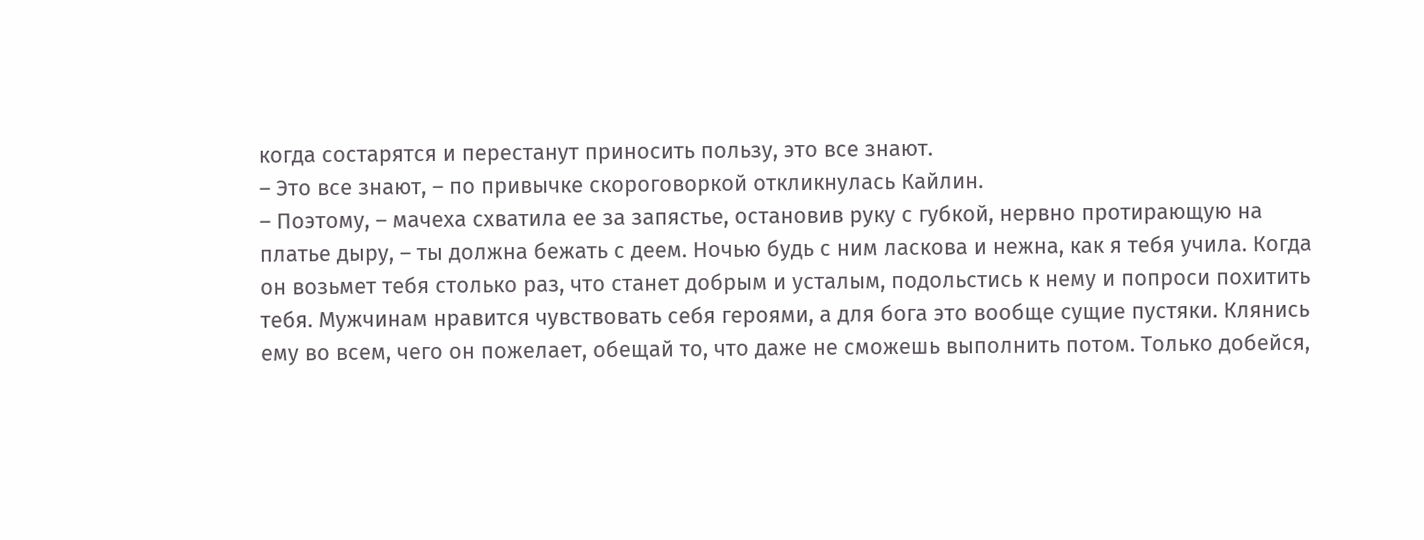когда состарятся и перестанут приносить пользу, это все знают.
– Это все знают, – по привычке скороговоркой откликнулась Кайлин.
– Поэтому, – мачеха схватила ее за запястье, остановив руку с губкой, нервно протирающую на платье дыру, – ты должна бежать с деем. Ночью будь с ним ласкова и нежна, как я тебя учила. Когда он возьмет тебя столько раз, что станет добрым и усталым, подольстись к нему и попроси похитить тебя. Мужчинам нравится чувствовать себя героями, а для бога это вообще сущие пустяки. Клянись ему во всем, чего он пожелает, обещай то, что даже не сможешь выполнить потом. Только добейся,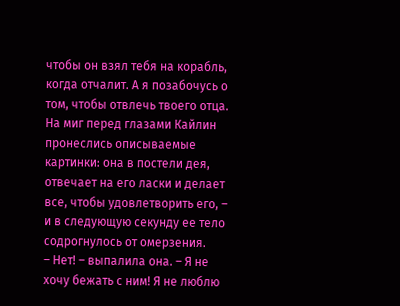чтобы он взял тебя на корабль, когда отчалит. А я позабочусь о том, чтобы отвлечь твоего отца.
На миг перед глазами Кайлин пронеслись описываемые картинки: она в постели дея, отвечает на его ласки и делает все, чтобы удовлетворить его, – и в следующую секунду ее тело содрогнулось от омерзения.
– Нет! – выпалила она. – Я не хочу бежать с ним! Я не люблю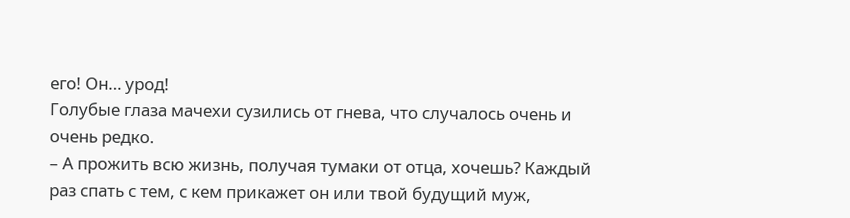его! Он… урод!
Голубые глаза мачехи сузились от гнева, что случалось очень и очень редко.
– А прожить всю жизнь, получая тумаки от отца, хочешь? Каждый раз спать с тем, с кем прикажет он или твой будущий муж,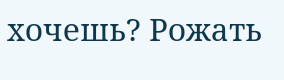хочешь? Рожать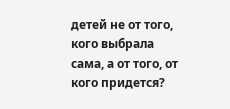детей не от того, кого выбрала сама, а от того, от кого придется?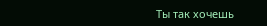Ты так хочешь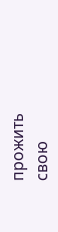прожить свою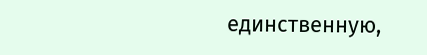единственную,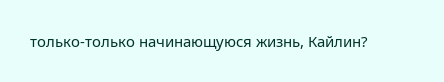только-только начинающуюся жизнь, Кайлин?